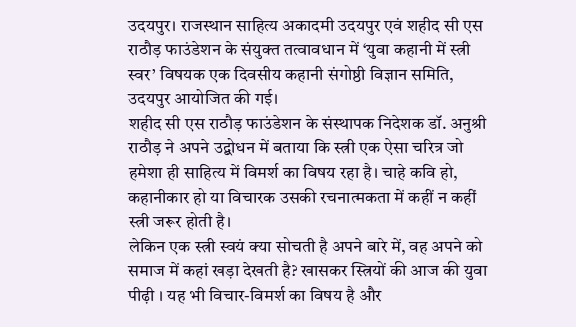उदयपुर। राजस्थान साहित्य अकादमी उदयपुर एवं शहीद सी एस राठौड़ फाउंडेशन के संयुक्त तत्वावधान में ‘युवा कहानी में स्त्री स्वर’ विषयक एक दिवसीय कहानी संगोष्ठी विज्ञान समिति, उदयपुर आयोजित की गई।
शहीद सी एस राठौड़ फाउंडेशन के संस्थापक निदेशक डॉ. अनुश्री राठौड़ ने अपने उद्बोधन में बताया कि स्त्री एक ऐसा चरित्र जो हमेशा ही साहित्य में विमर्श का विषय रहा है। चाहे कवि हो, कहानीकार हो या विचारक उसकी रचनात्मकता में कहीं न कहीं स्त्री जरूर होती है।
लेकिन एक स्त्री स्वयं क्या सोचती है अपने बारे में, वह अपने को समाज में कहां खड़ा देखती है? खासकर स्त्रियों की आज की युवा पीढ़ी । यह भी विचार-विमर्श का विषय है और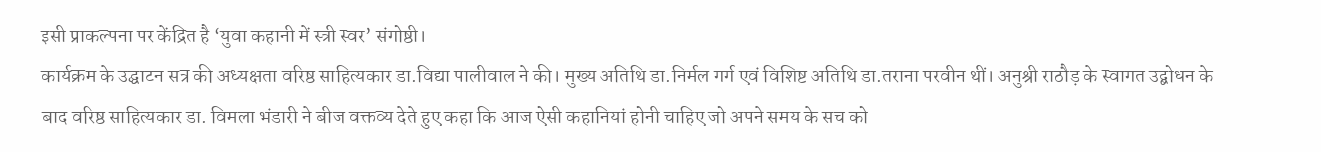इसी प्राकल्पना पर केंद्रित है ‘युवा कहानी में स्त्री स्वर’ संगोष्ठी।
कार्यक्रम के उद्घाटन सत्र की अध्यक्षता वरिष्ठ साहित्यकार डा.विद्या पालीवाल ने की। मुख्य अतिथि डा.निर्मल गर्ग एवं विशिष्ट अतिथि डा.तराना परवीन थीं। अनुश्री राठौड़ के स्वागत उद्बोधन के बाद वरिष्ठ साहित्यकार डा. विमला भंडारी ने बीज वक्तव्य देते हुए कहा कि आज ऐसी कहानियां होनी चाहिए जो अपने समय के सच को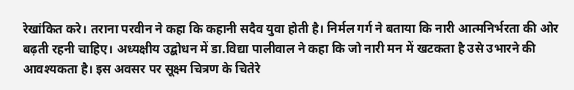रेखांकित करे। तराना परवीन ने कहा कि कहानी सदैव युवा होती है। निर्मल गर्ग ने बताया कि नारी आत्मनिर्भरता की ओर बढ़ती रहनी चाहिए। अध्यक्षीय उद्बोधन में डा.विद्या पालीवाल ने कहा कि जो नारी मन में खटकता है उसे उभारने की आवश्यकता है। इस अवसर पर सूक्ष्म चित्रण के चितेरे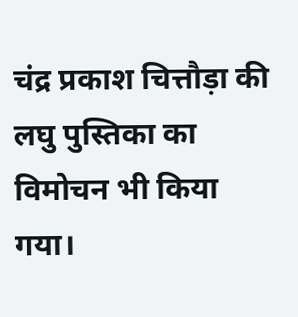चंद्र प्रकाश चित्तौड़ा की लघु पुस्तिका का विमोचन भी किया गया।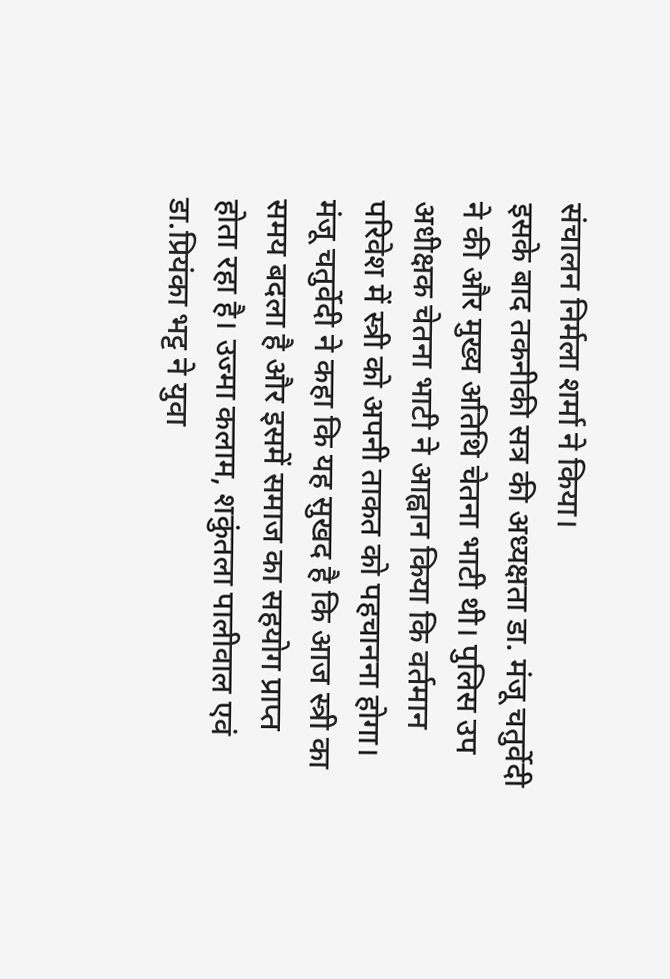संचालन निर्मला शर्मा ने किया।
इसके बाद तकनीकी सत्र की अध्यक्षता डा. मंजू चतुर्वेदी ने की और मुख्य अतिथि चेतना भाटी थी। पुलिस उप अधीक्षक चेतना भाटी ने आह्वान किया कि वर्तमान परिवेश में स्त्री को अपनी ताकत को पहचानना होगा। मंजू चतुर्वेदी ने कहा कि यह सुखद है कि आज स्त्री का समय बदला है और इसमें समाज का सहयोग प्राप्त होता रहा है। उज्मा कलाम, शकुंतला पालीवाल एवं डा.प्रियंका भट्ट ने युवा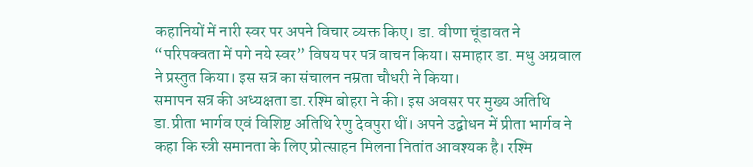कहानियों में नारी स्वर पर अपने विचार व्यक्त किए। डा. वीणा चूंडावत ने “परिपक्वता में पगे नये स्वर” विषय पर पत्र वाचन किया। समाहार डा. मधु अग्रवाल ने प्रस्तुत किया। इस सत्र का संचालन नम्रता चौधरी ने किया।
समापन सत्र की अध्यक्षता डा.रश्मि बोहरा ने की। इस अवसर पर मुख्य अतिथि डा.प्रीता भार्गव एवं विशिष्ट अतिथि रेणु देवपुरा थीं। अपने उद्बोधन में प्रीता भार्गव ने कहा कि स्त्री समानता के लिए प्रोत्साहन मिलना नितांत आवश्यक है। रश्मि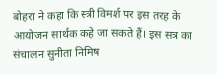बोहरा ने कहा कि स्त्री विमर्श पर इस तरह के आयोजन सार्थक कहे जा सकते हैं। इस सत्र का संचालन सुनीता निमिष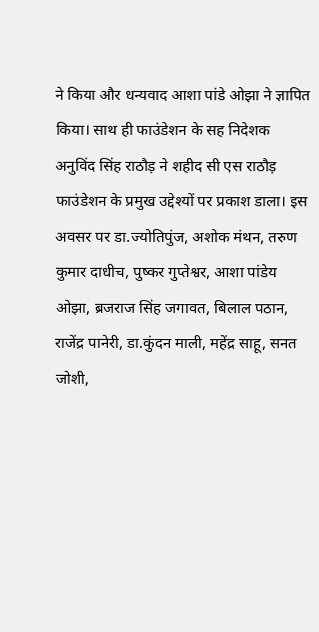ने किया और धन्यवाद आशा पांडे ओझा ने ज्ञापित किया। साथ ही फाउंडेशन के सह निदेशक अनुविंद सिंह राठौड़ ने शहीद सी एस राठौड़ फाउंडेशन के प्रमुख उद्देश्यों पर प्रकाश डाला। इस अवसर पर डा.ज्योतिपुंज, अशोक मंथन, तरुण कुमार दाधीच, पुष्कर गुप्तेश्वर, आशा पांडेय ओझा, ब्रजराज सिंह जगावत, बिलाल पठान, राजेंद्र पानेरी, डा.कुंदन माली, महेंद्र साहू, सनत जोशी,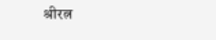श्रीरत्न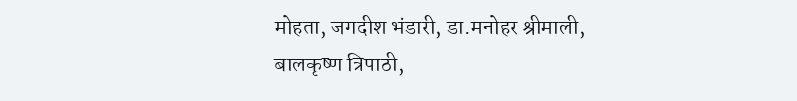मोहता, जगदीश भंडारी, डा.मनोहर श्रीमाली, बालकृष्ण त्रिपाठी,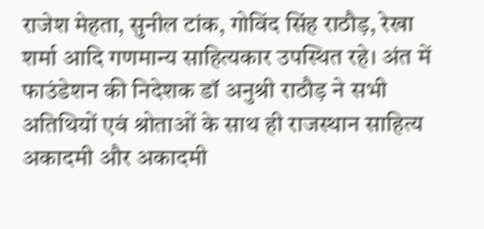राजेश मेहता, सुनील टांक, गोविंद सिंह राठौड़, रेखा शर्मा आदि गणमान्य साहित्यकार उपस्थित रहे। अंत में फाउंडेशन की निदेशक डॉ अनुश्री राठौड़ ने सभी अतिथियों एवं श्रोताओं के साथ ही राजस्थान साहित्य अकादमी और अकादमी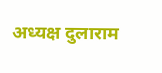अध्यक्ष दुलाराम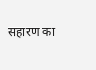सहारण का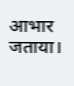आभार जताया।